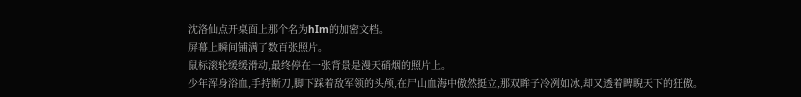沈洛仙点开桌面上那个名为hIm的加密文档。
屏幕上瞬间铺满了数百张照片。
鼠标滚轮缓缓滑动,最终停在一张背景是漫天硝烟的照片上。
少年浑身浴血,手持断刀,脚下踩着敌军领的头颅,在尸山血海中傲然挺立,那双眸子冷冽如冰,却又透着睥睨天下的狂傲。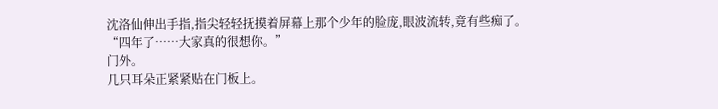沈洛仙伸出手指,指尖轻轻抚摸着屏幕上那个少年的脸庞,眼波流转,竟有些痴了。
“四年了……大家真的很想你。”
门外。
几只耳朵正紧紧贴在门板上。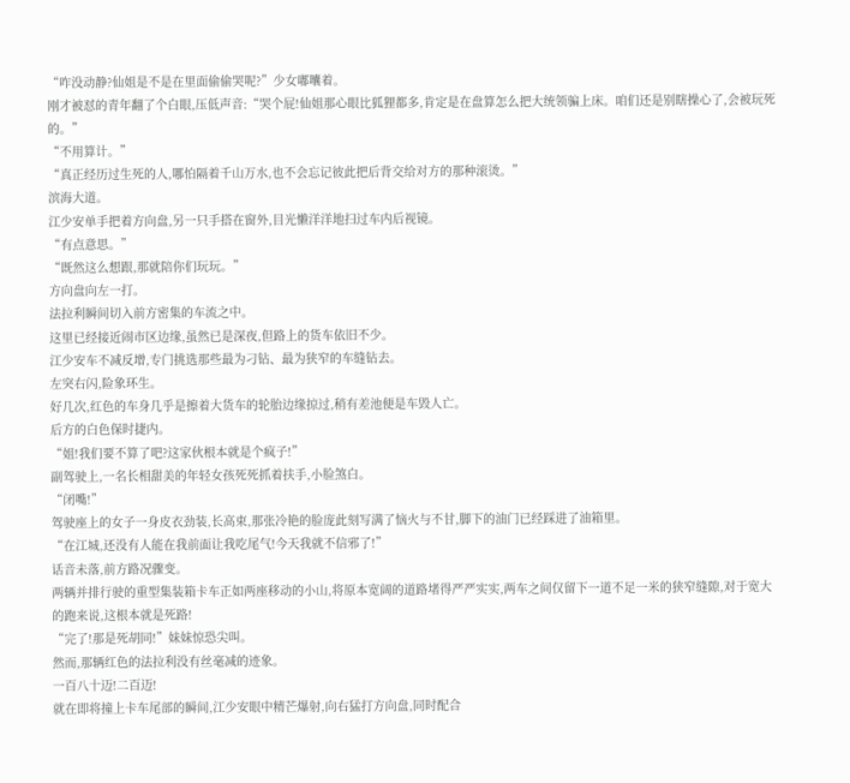“咋没动静?仙姐是不是在里面偷偷哭呢?”少女嘟囔着。
刚才被怼的青年翻了个白眼,压低声音:“哭个屁!仙姐那心眼比狐狸都多,肯定是在盘算怎么把大统领骗上床。咱们还是别瞎操心了,会被玩死的。”
“不用算计。”
“真正经历过生死的人,哪怕隔着千山万水,也不会忘记彼此把后背交给对方的那种滚烫。”
滨海大道。
江少安单手把着方向盘,另一只手搭在窗外,目光懒洋洋地扫过车内后视镜。
“有点意思。”
“既然这么想跟,那就陪你们玩玩。”
方向盘向左一打。
法拉利瞬间切入前方密集的车流之中。
这里已经接近闹市区边缘,虽然已是深夜,但路上的货车依旧不少。
江少安车不减反增,专门挑选那些最为刁钻、最为狭窄的车缝钻去。
左突右闪,险象环生。
好几次,红色的车身几乎是擦着大货车的轮胎边缘掠过,稍有差池便是车毁人亡。
后方的白色保时捷内。
“姐!我们要不算了吧?这家伙根本就是个疯子!”
副驾驶上,一名长相甜美的年轻女孩死死抓着扶手,小脸煞白。
“闭嘴!”
驾驶座上的女子一身皮衣劲装,长高束,那张冷艳的脸庞此刻写满了恼火与不甘,脚下的油门已经踩进了油箱里。
“在江城,还没有人能在我前面让我吃尾气!今天我就不信邪了!”
话音未落,前方路况骤变。
两辆并排行驶的重型集装箱卡车正如两座移动的小山,将原本宽阔的道路堵得严严实实,两车之间仅留下一道不足一米的狭窄缝隙,对于宽大的跑来说,这根本就是死路!
“完了!那是死胡同!”妹妹惊恐尖叫。
然而,那辆红色的法拉利没有丝毫减的迹象。
一百八十迈!二百迈!
就在即将撞上卡车尾部的瞬间,江少安眼中精芒爆射,向右猛打方向盘,同时配合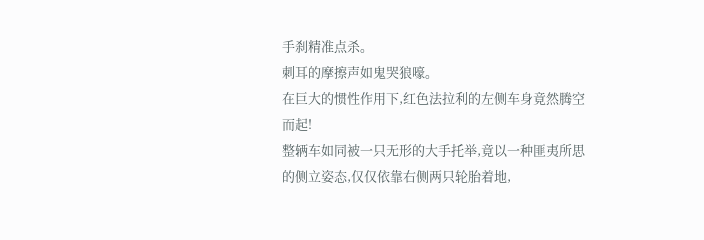手刹精准点杀。
刺耳的摩擦声如鬼哭狼嚎。
在巨大的惯性作用下,红色法拉利的左侧车身竟然腾空而起!
整辆车如同被一只无形的大手托举,竟以一种匪夷所思的侧立姿态,仅仅依靠右侧两只轮胎着地,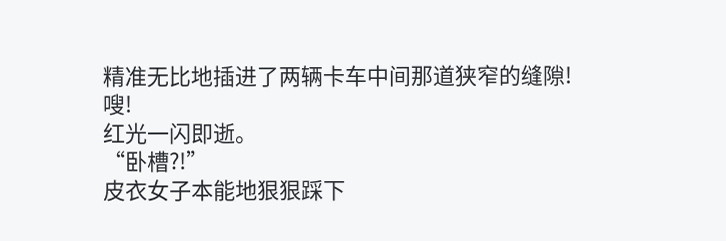精准无比地插进了两辆卡车中间那道狭窄的缝隙!
嗖!
红光一闪即逝。
“卧槽?!”
皮衣女子本能地狠狠踩下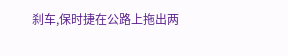刹车,保时捷在公路上拖出两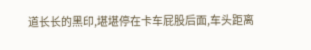道长长的黑印,堪堪停在卡车屁股后面,车头距离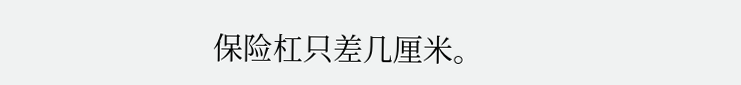保险杠只差几厘米。